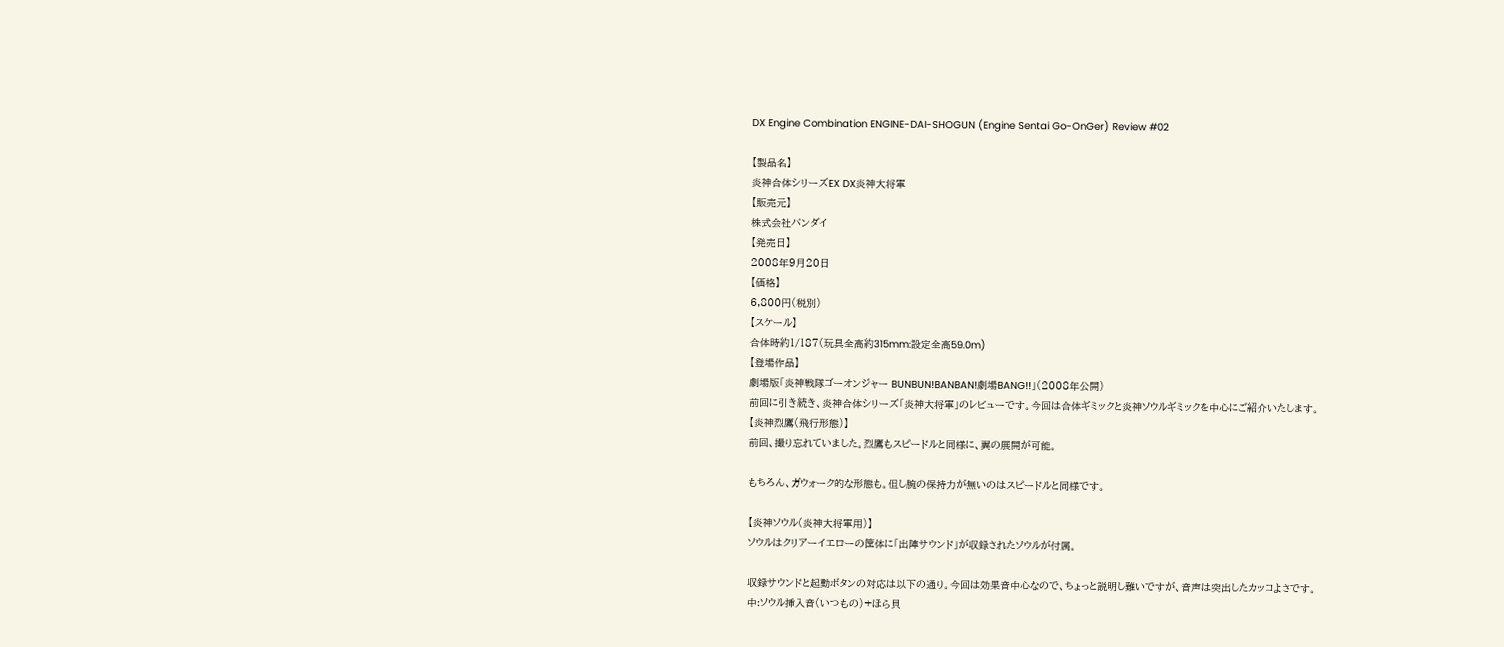DX Engine Combination ENGINE-DAI-SHOGUN (Engine Sentai Go-OnGer) Review #02

【製品名】
炎神合体シリーズEX DX炎神大将軍
【販売元】
株式会社バンダイ
【発売日】
2008年9月20日
【価格】
6,800円(税別)
【スケール】
合体時約1/187(玩具全高約315mm:設定全高59.0m)
【登場作品】
劇場版「炎神戦隊ゴーオンジャー BUNBUN!BANBAN!劇場BANG!!」(2008年公開)
前回に引き続き、炎神合体シリーズ「炎神大将軍」のレビューです。今回は合体ギミックと炎神ソウルギミックを中心にご紹介いたします。
【炎神烈鷹(飛行形態)】
前回、撮り忘れていました。烈鷹もスピードルと同様に、翼の展開が可能。

もちろん、ガウォーク的な形態も。但し腕の保持力が無いのはスピードルと同様です。

【炎神ソウル(炎神大将軍用)】
ソウルはクリアーイエローの筐体に「出陣サウンド」が収録されたソウルが付属。

収録サウンドと起動ボタンの対応は以下の通り。今回は効果音中心なので、ちょっと説明し難いですが、音声は突出したカッコよさです。
中:ソウル挿入音(いつもの)+ほら貝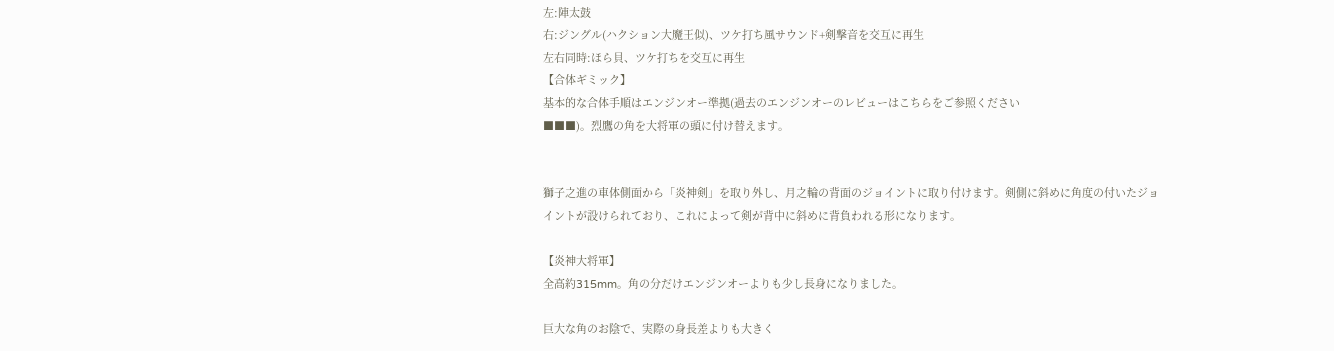左:陣太鼓
右:ジングル(ハクション大魔王似)、ツケ打ち風サウンド+剣撃音を交互に再生
左右同時:ほら貝、ツケ打ちを交互に再生
【合体ギミック】
基本的な合体手順はエンジンオー準拠(過去のエンジンオーのレビューはこちらをご参照ください
■■■)。烈鷹の角を大将軍の頭に付け替えます。


獅子之進の車体側面から「炎神剣」を取り外し、月之輪の背面のジョイントに取り付けます。剣側に斜めに角度の付いたジョイントが設けられており、これによって剣が背中に斜めに背負われる形になります。

【炎神大将軍】
全高約315mm。角の分だけエンジンオーよりも少し長身になりました。

巨大な角のお陰で、実際の身長差よりも大きく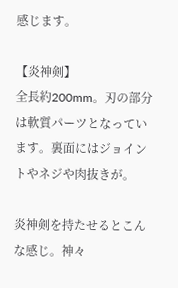感じます。

【炎神剣】
全長約200mm。刃の部分は軟質パーツとなっています。裏面にはジョイントやネジや肉抜きが。

炎神剣を持たせるとこんな感じ。神々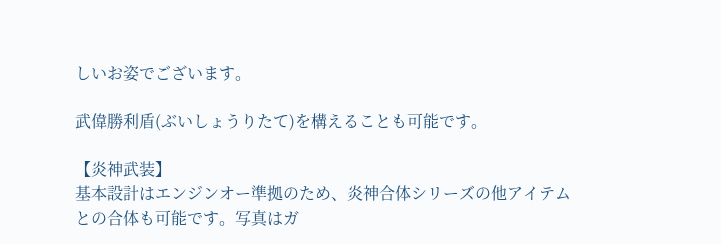しいお姿でございます。

武偉勝利盾(ぶいしょうりたて)を構えることも可能です。

【炎神武装】
基本設計はエンジンオー準拠のため、炎神合体シリーズの他アイテムとの合体も可能です。写真はガ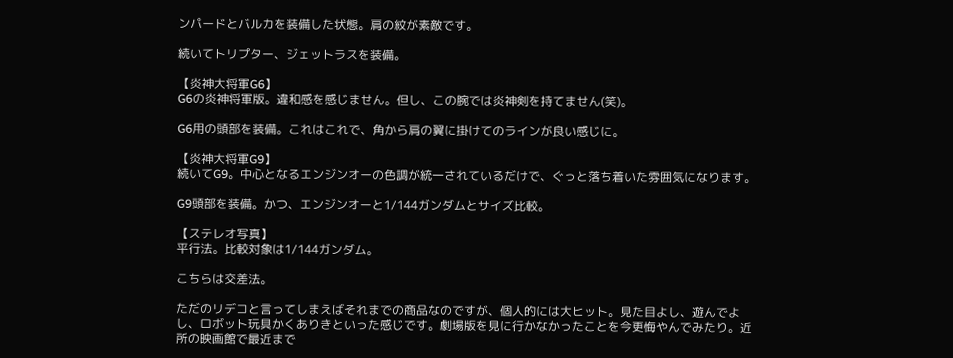ンパードとバルカを装備した状態。肩の紋が素敵です。

続いてトリプター、ジェットラスを装備。

【炎神大将軍G6】
G6の炎神将軍版。違和感を感じません。但し、この腕では炎神剣を持てません(笑)。

G6用の頭部を装備。これはこれで、角から肩の翼に掛けてのラインが良い感じに。

【炎神大将軍G9】
続いてG9。中心となるエンジンオーの色調が統一されているだけで、ぐっと落ち着いた雰囲気になります。

G9頭部を装備。かつ、エンジンオーと1/144ガンダムとサイズ比較。

【ステレオ写真】
平行法。比較対象は1/144ガンダム。

こちらは交差法。

ただのリデコと言ってしまえばそれまでの商品なのですが、個人的には大ヒット。見た目よし、遊んでよし、ロボット玩具かくありきといった感じです。劇場版を見に行かなかったことを今更悔やんでみたり。近所の映画館で最近まで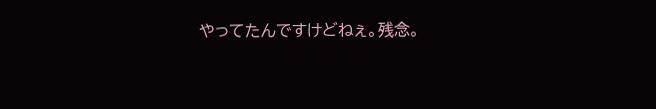やってたんですけどねぇ。残念。